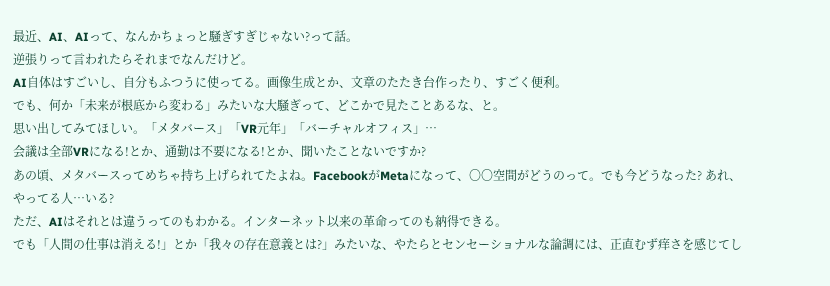最近、AI、AIって、なんかちょっと騒ぎすぎじゃない?って話。
逆張りって言われたらそれまでなんだけど。
AI自体はすごいし、自分もふつうに使ってる。画像生成とか、文章のたたき台作ったり、すごく便利。
でも、何か「未来が根底から変わる」みたいな大騒ぎって、どこかで見たことあるな、と。
思い出してみてほしい。「メタバース」「VR元年」「バーチャルオフィス」…
会議は全部VRになる!とか、通勤は不要になる!とか、聞いたことないですか?
あの頃、メタバースってめちゃ持ち上げられてたよね。FacebookがMetaになって、〇〇空間がどうのって。でも今どうなった? あれ、やってる人…いる?
ただ、AIはそれとは違うってのもわかる。インターネット以来の革命ってのも納得できる。
でも「人間の仕事は消える!」とか「我々の存在意義とは?」みたいな、やたらとセンセーショナルな論調には、正直むず痒さを感じてし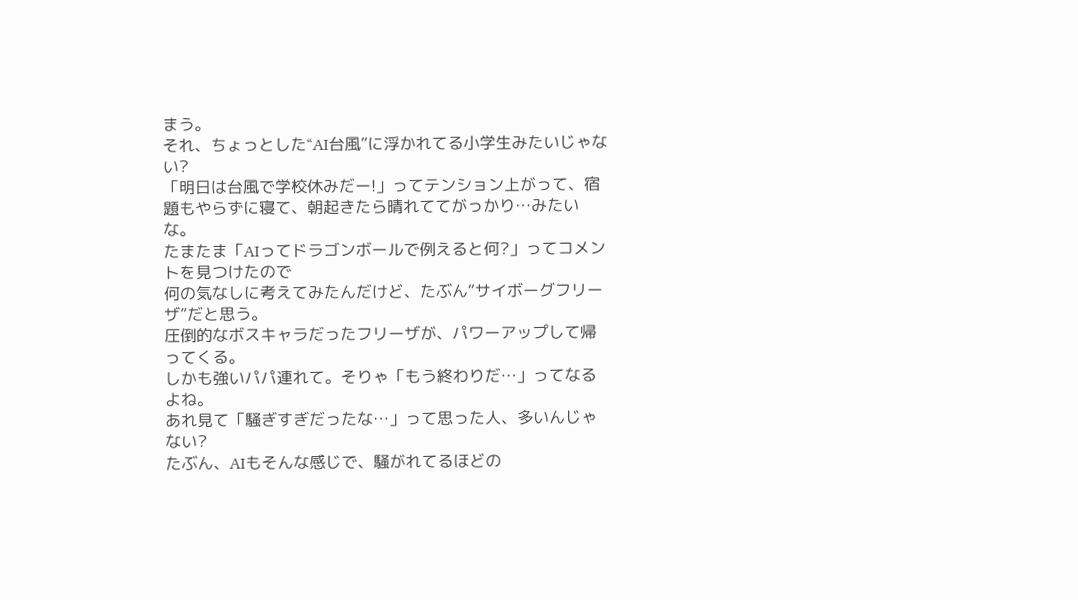まう。
それ、ちょっとした“AI台風”に浮かれてる小学生みたいじゃない?
「明日は台風で学校休みだー!」ってテンション上がって、宿題もやらずに寝て、朝起きたら晴れててがっかり…みたいな。
たまたま「AIってドラゴンボールで例えると何?」ってコメントを見つけたので
何の気なしに考えてみたんだけど、たぶん“サイボーグフリーザ”だと思う。
圧倒的なボスキャラだったフリーザが、パワーアップして帰ってくる。
しかも強いパパ連れて。そりゃ「もう終わりだ…」ってなるよね。
あれ見て「騒ぎすぎだったな…」って思った人、多いんじゃない?
たぶん、AIもそんな感じで、騒がれてるほどの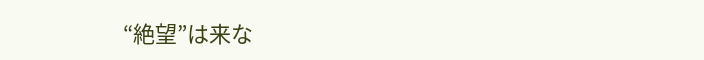“絶望”は来な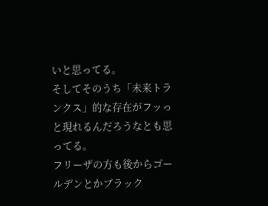いと思ってる。
そしてそのうち「未来トランクス」的な存在がフッっと現れるんだろうなとも思ってる。
フリーザの方も後からゴールデンとかブラック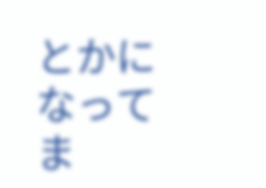とかになってま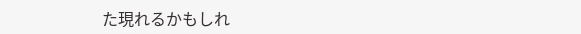た現れるかもしれ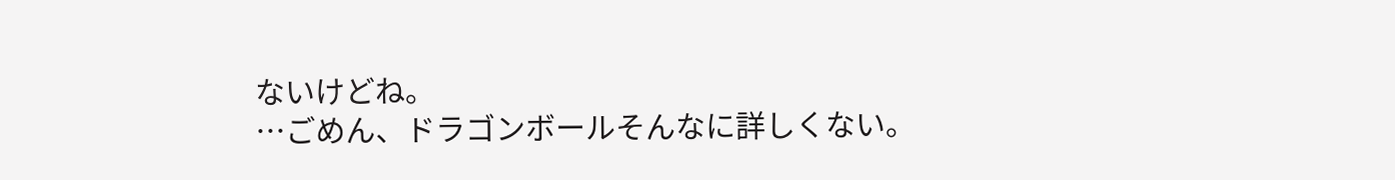ないけどね。
…ごめん、ドラゴンボールそんなに詳しくない。